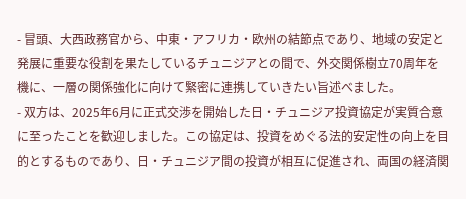- 冒頭、大西政務官から、中東・アフリカ・欧州の結節点であり、地域の安定と発展に重要な役割を果たしているチュニジアとの間で、外交関係樹立70周年を機に、一層の関係強化に向けて緊密に連携していきたい旨述べました。
- 双方は、2025年6月に正式交渉を開始した日・チュニジア投資協定が実質合意に至ったことを歓迎しました。この協定は、投資をめぐる法的安定性の向上を目的とするものであり、日・チュニジア間の投資が相互に促進され、両国の経済関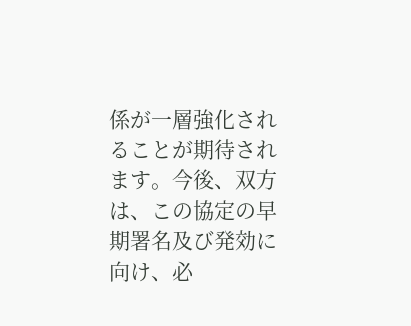係が一層強化されることが期待されます。今後、双方は、この協定の早期署名及び発効に向け、必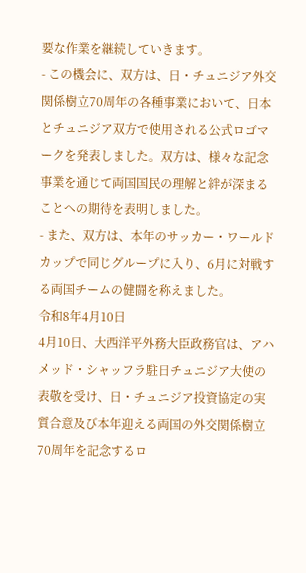要な作業を継続していきます。
- この機会に、双方は、日・チュニジア外交関係樹立70周年の各種事業において、日本とチュニジア双方で使用される公式ロゴマークを発表しました。双方は、様々な記念事業を通じて両国国民の理解と絆が深まることへの期待を表明しました。
- また、双方は、本年のサッカー・ワールドカップで同じグループに入り、6月に対戦する両国チームの健闘を称えました。
令和8年4月10日
4月10日、大西洋平外務大臣政務官は、アハメッド・シャッフラ駐日チュニジア大使の表敬を受け、日・チュニジア投資協定の実質合意及び本年迎える両国の外交関係樹立70周年を記念するロ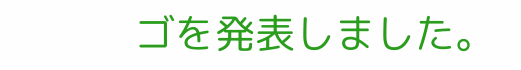ゴを発表しました。